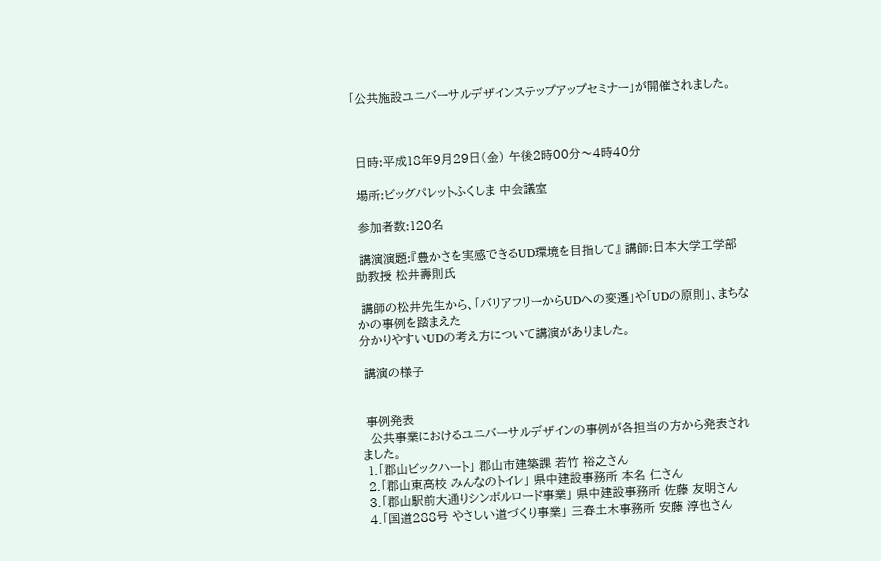「公共施設ユニバーサルデザインステップアップセミナー」が開催されました。



 日時:平成18年9月29日(金) 午後2時00分〜4時40分

 場所:ビッグパレットふくしま 中会議室

 参加者数:120名

 講演演題:『豊かさを実感できるUD環境を目指して』 講師:日本大学工学部 助教授 松井壽則氏

 講師の松井先生から、「バリアフリーからUDへの変遷」や「UDの原則」、まちなかの事例を踏まえた
分かりやすいUDの考え方について講演がありました。

 講演の様子


 事例発表
  公共事業におけるユニバーサルデザインの事例が各担当の方から発表されました。
 1.「郡山ビックハート」 郡山市建築課 若竹 裕之さん
 2.「郡山東高校 みんなのトイレ」 県中建設事務所 本名 仁さん
 3.「郡山駅前大通りシンボルロード事業」 県中建設事務所 佐藤 友明さん
 4.「国道288号 やさしい道づくり事業」 三春土木事務所 安藤 淳也さん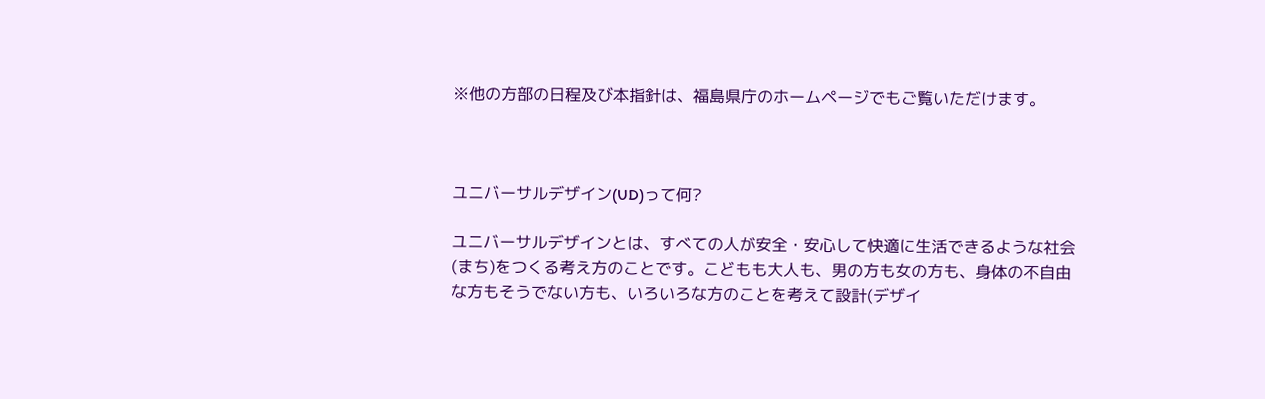※他の方部の日程及び本指針は、福島県庁のホームページでもご覧いただけます。



ユニバーサルデザイン(UD)って何?

ユニバーサルデザインとは、すべての人が安全・安心して快適に生活できるような社会(まち)をつくる考え方のことです。こどもも大人も、男の方も女の方も、身体の不自由な方もそうでない方も、いろいろな方のことを考えて設計(デザイ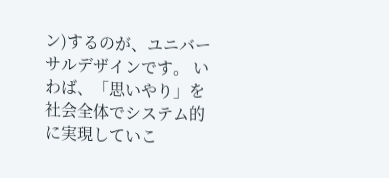ン)するのが、ユニバーサルデザインです。 いわば、「思いやり」を社会全体でシステム的に実現していこ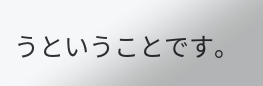うということです。